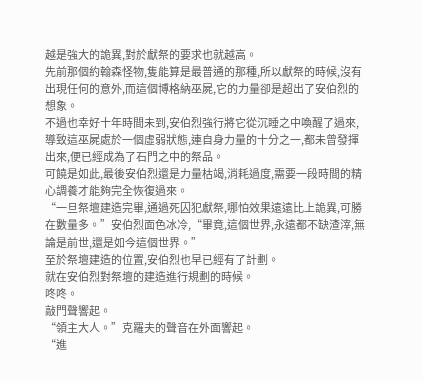越是強大的詭異,對於獻祭的要求也就越高。
先前那個約翰森怪物,隻能算是最普通的那種,所以獻祭的時候,沒有出現任何的意外,而這個博格納巫屍,它的力量卻是超出了安伯烈的想象。
不過也幸好十年時間未到,安伯烈強行將它從沉睡之中喚醒了過來,導致這巫屍處於一個虛弱狀態,連自身力量的十分之一,都未曾發揮出來,便已經成為了石門之中的祭品。
可饒是如此,最後安伯烈還是力量枯竭,消耗過度,需要一段時間的精心調養才能夠完全恢復過來。
“一旦祭壇建造完畢,通過死囚犯獻祭,哪怕效果遠遠比上詭異,可勝在數量多。”安伯烈面色冰冷,“畢竟,這個世界,永遠都不缺渣滓,無論是前世,還是如今這個世界。”
至於祭壇建造的位置,安伯烈也早已經有了計劃。
就在安伯烈對祭壇的建造進行規劃的時候。
咚咚。
敲門聲響起。
“領主大人。”克羅夫的聲音在外面響起。
“進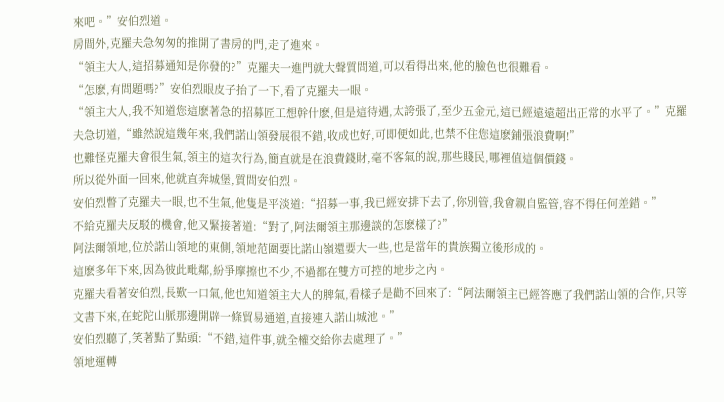來吧。”安伯烈道。
房間外,克羅夫急匆匆的推開了書房的門,走了進來。
“領主大人,這招募通知是你發的?”克羅夫一進門就大聲質問道,可以看得出來,他的臉色也很難看。
“怎麽,有問題嗎?”安伯烈眼皮子抬了一下,看了克羅夫一眼。
“領主大人,我不知道您這麽著急的招募匠工想幹什麽,但是這待遇,太誇張了,至少五金元,這已經遠遠超出正常的水平了。”克羅夫急切道,“雖然說這幾年來,我們諾山領發展很不錯,收成也好,可即便如此,也禁不住您這麽鋪張浪費啊!”
也難怪克羅夫會很生氣,領主的這次行為,簡直就是在浪費錢財,毫不客氣的說,那些賤民,哪裡值這個價錢。
所以從外面一回來,他就直奔城堡,質問安伯烈。
安伯烈瞥了克羅夫一眼,也不生氣,他隻是平淡道:“招募一事,我已經安排下去了,你別管,我會親自監管,容不得任何差錯。”
不給克羅夫反駁的機會,他又緊接著道:“對了,阿法爾領主那邊談的怎麽樣了?”
阿法爾領地,位於諾山領地的東側,領地范圍要比諾山嶺還要大一些,也是當年的貴族獨立後形成的。
這麽多年下來,因為彼此毗鄰,紛爭摩擦也不少,不過都在雙方可控的地步之內。
克羅夫看著安伯烈,長歎一口氣,他也知道領主大人的脾氣,看樣子是勸不回來了:“阿法爾領主已經答應了我們諾山領的合作,只等文書下來,在蛇陀山脈那邊開辟一條貿易通道,直接連入諾山城池。”
安伯烈聽了,笑著點了點頭:“不錯,這件事,就全權交給你去處理了。”
領地運轉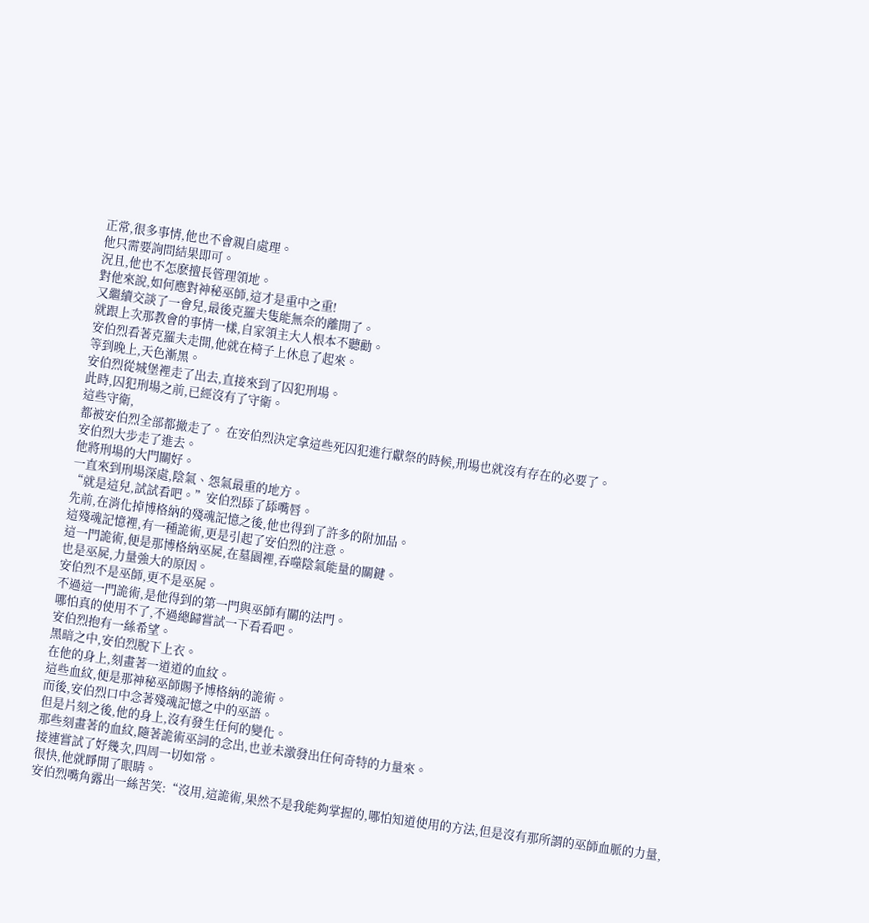正常,很多事情,他也不會親自處理。
他只需要詢問結果即可。
況且,他也不怎麽擅長管理領地。
對他來說,如何應對神秘巫師,這才是重中之重!
又繼續交談了一會兒,最後克羅夫隻能無奈的離開了。
就跟上次那教會的事情一樣,自家領主大人根本不聽勸。
安伯烈看著克羅夫走開,他就在椅子上休息了起來。
等到晚上,天色漸黑。
安伯烈從城堡裡走了出去,直接來到了囚犯刑場。
此時,囚犯刑場之前,已經沒有了守衛。
這些守衛,
都被安伯烈全部都撤走了。 在安伯烈決定拿這些死囚犯進行獻祭的時候,刑場也就沒有存在的必要了。
安伯烈大步走了進去。
他將刑場的大門關好。
一直來到刑場深處,陰氣、怨氣最重的地方。
“就是這兒,試試看吧。”安伯烈舔了舔嘴唇。
先前,在消化掉博格納的殘魂記憶之後,他也得到了許多的附加品。
這殘魂記憶裡,有一種詭術,更是引起了安伯烈的注意。
這一門詭術,便是那博格納巫屍,在墓園裡,吞噬陰氣能量的關鍵。
也是巫屍,力量強大的原因。
安伯烈不是巫師,更不是巫屍。
不過這一門詭術,是他得到的第一門與巫師有關的法門。
哪怕真的使用不了,不過總歸嘗試一下看看吧。
安伯烈抱有一絲希望。
黑暗之中,安伯烈脫下上衣。
在他的身上,刻畫著一道道的血紋。
這些血紋,便是那神秘巫師賜予博格納的詭術。
而後,安伯烈口中念著殘魂記憶之中的巫語。
但是片刻之後,他的身上,沒有發生任何的變化。
那些刻畫著的血紋,隨著詭術巫詞的念出,也並未激發出任何奇特的力量來。
接連嘗試了好幾次,四周一切如常。
很快,他就睜開了眼睛。
安伯烈嘴角露出一絲苦笑:“沒用,這詭術,果然不是我能夠掌握的,哪怕知道使用的方法,但是沒有那所謂的巫師血脈的力量,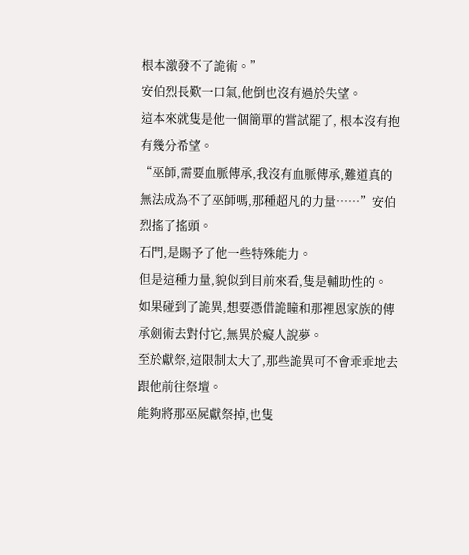根本激發不了詭術。”
安伯烈長歎一口氣,他倒也沒有過於失望。
這本來就隻是他一個簡單的嘗試罷了, 根本沒有抱有幾分希望。
“巫師,需要血脈傳承,我沒有血脈傳承,難道真的無法成為不了巫師嗎,那種超凡的力量……”安伯烈搖了搖頭。
石門,是賜予了他一些特殊能力。
但是這種力量,貌似到目前來看,隻是輔助性的。
如果碰到了詭異,想要憑借詭瞳和那裡恩家族的傳承劍術去對付它,無異於癡人說夢。
至於獻祭,這限制太大了,那些詭異可不會乖乖地去跟他前往祭壇。
能夠將那巫屍獻祭掉,也隻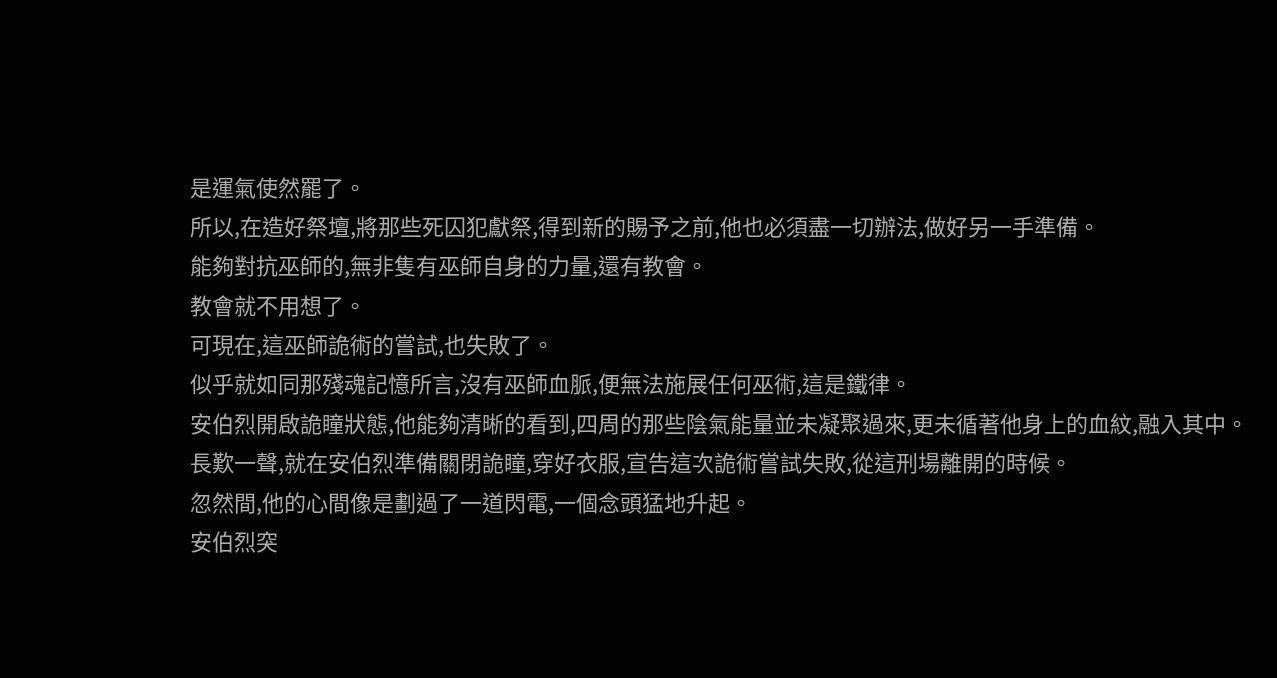是運氣使然罷了。
所以,在造好祭壇,將那些死囚犯獻祭,得到新的賜予之前,他也必須盡一切辦法,做好另一手準備。
能夠對抗巫師的,無非隻有巫師自身的力量,還有教會。
教會就不用想了。
可現在,這巫師詭術的嘗試,也失敗了。
似乎就如同那殘魂記憶所言,沒有巫師血脈,便無法施展任何巫術,這是鐵律。
安伯烈開啟詭瞳狀態,他能夠清晰的看到,四周的那些陰氣能量並未凝聚過來,更未循著他身上的血紋,融入其中。
長歎一聲,就在安伯烈準備關閉詭瞳,穿好衣服,宣告這次詭術嘗試失敗,從這刑場離開的時候。
忽然間,他的心間像是劃過了一道閃電,一個念頭猛地升起。
安伯烈突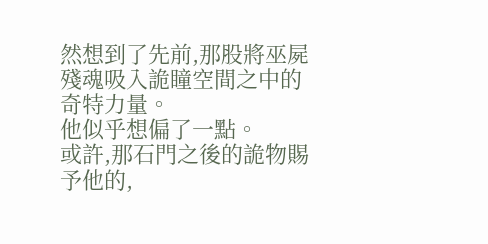然想到了先前,那股將巫屍殘魂吸入詭瞳空間之中的奇特力量。
他似乎想偏了一點。
或許,那石門之後的詭物賜予他的,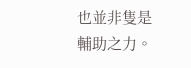也並非隻是輔助之力。